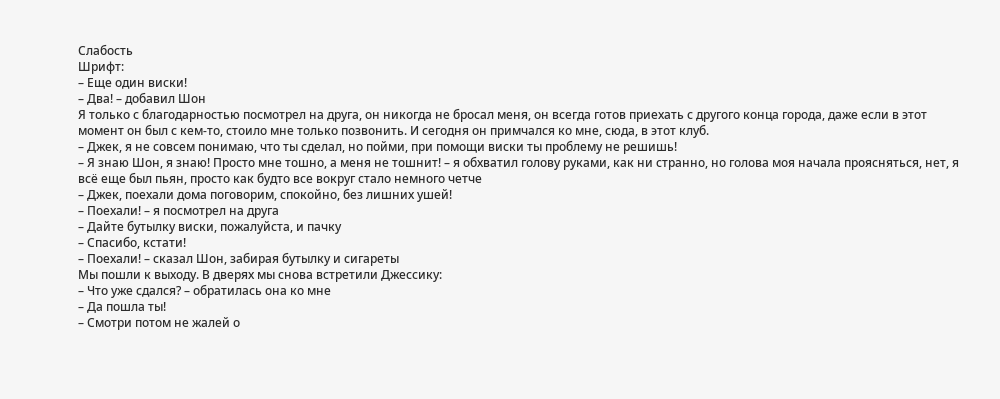Слабость
Шрифт:
– Еще один виски!
– Два! – добавил Шон
Я только с благодарностью посмотрел на друга, он никогда не бросал меня, он всегда готов приехать с другого конца города, даже если в этот момент он был с кем-то, стоило мне только позвонить. И сегодня он примчался ко мне, сюда, в этот клуб.
– Джек, я не совсем понимаю, что ты сделал, но пойми, при помощи виски ты проблему не решишь!
– Я знаю Шон, я знаю! Просто мне тошно, а меня не тошнит! – я обхватил голову руками, как ни странно, но голова моя начала проясняться, нет, я всё еще был пьян, просто как будто все вокруг cтало немного четче
– Джек, поехали дома поговорим, спокойно, без лишних ушей!
– Поехали! – я посмотрел на друга
– Дайте бутылку виски, пожалуйста, и пачку
– Спасибо, кстати!
– Поехали! – сказал Шон, забирая бутылку и сигареты
Мы пошли к выходу. В дверях мы снова встретили Джессику:
– Что уже сдался? – обратилась она ко мне
– Да пошла ты!
– Смотри потом не жалей о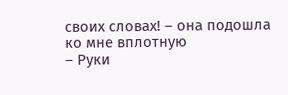своих словах! – она подошла ко мне вплотную
– Руки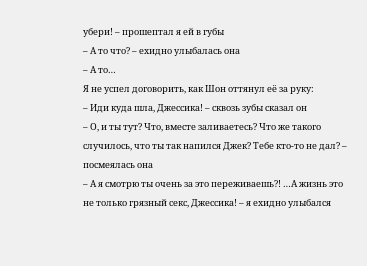убери! – прошептал я ей в губы
– А то что? – ехидно улыбалась она
– А то…
Я не успел договорить, как Шон оттянул её за руку:
– Иди куда шла, Джессика! – сквозь зубы сказал он
– О, и ты тут? Что, вместе заливаетесь? Что же такого случилось, что ты так напился Джек? Тебе кто-то не дал? – посмеялась она
– А я смотрю ты очень за это переживаешь?! …А жизнь это не только грязный секс, Джессика! – я ехидно улыбался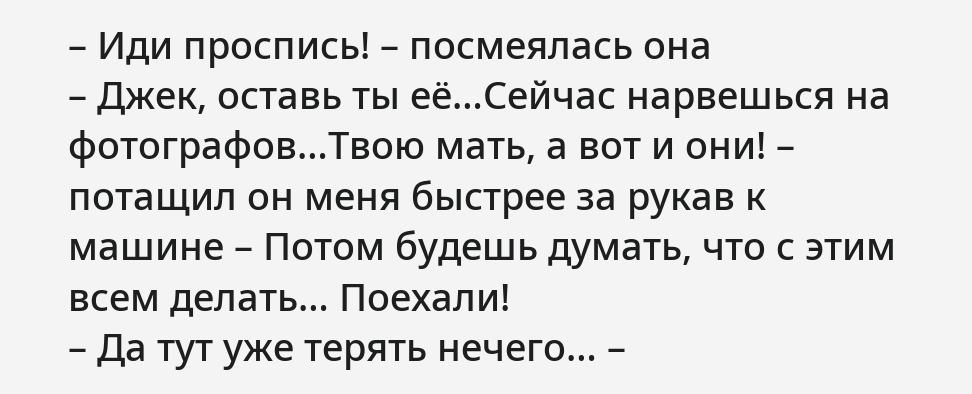– Иди проспись! – посмеялась она
– Джек, оставь ты её…Сейчас нарвешься на фотографов…Твою мать, а вот и они! – потащил он меня быстрее за рукав к машине – Потом будешь думать, что с этим всем делать… Поехали!
– Да тут уже терять нечего… –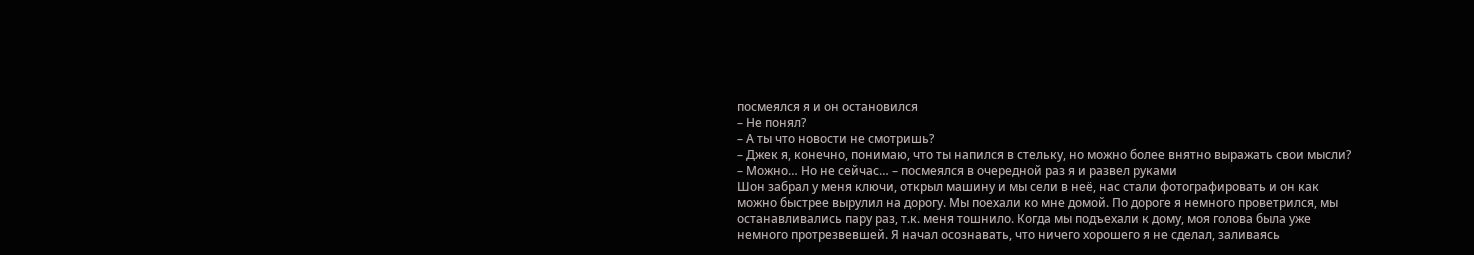посмеялся я и он остановился
– Не понял?
– А ты что новости не смотришь?
– Джек я, конечно, понимаю, что ты напился в стельку, но можно более внятно выражать свои мысли?
– Можно… Но не сейчас… – посмеялся в очередной раз я и развел руками
Шон забрал у меня ключи, открыл машину и мы сели в неё, нас стали фотографировать и он как можно быстрее вырулил на дорогу. Мы поехали ко мне домой. По дороге я немного проветрился, мы останавливались пару раз, т.к. меня тошнило. Когда мы подъехали к дому, моя голова была уже немного протрезвевшей. Я начал осознавать, что ничего хорошего я не сделал, заливаясь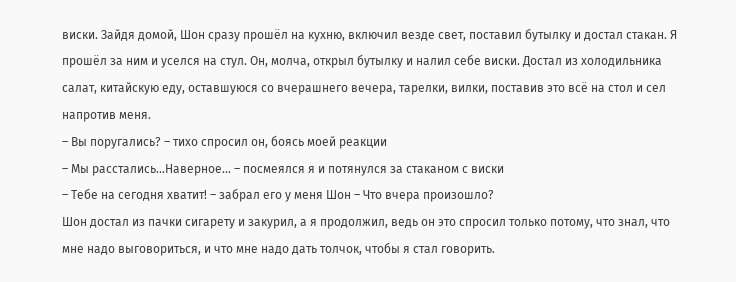виски. Зайдя домой, Шон сразу прошёл на кухню, включил везде свет, поставил бутылку и достал стакан. Я прошёл за ним и уселся на стул. Он, молча, открыл бутылку и налил себе виски. Достал из холодильника салат, китайскую еду, оставшуюся со вчерашнего вечера, тарелки, вилки, поставив это всё на стол и сел напротив меня.
– Вы поругались? – тихо спросил он, боясь моей реакции
– Мы расстались…Наверное… – посмеялся я и потянулся за стаканом с виски
– Тебе на сегодня хватит! – забрал его у меня Шон – Что вчера произошло?
Шон достал из пачки сигарету и закурил, а я продолжил, ведь он это спросил только потому, что знал, что мне надо выговориться, и что мне надо дать толчок, чтобы я стал говорить.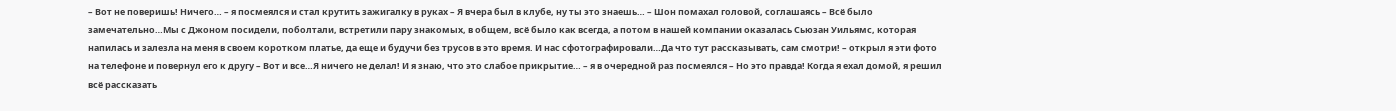– Вот не поверишь! Ничего… – я посмеялся и стал крутить зажигалку в руках – Я вчера был в клубе, ну ты это знаешь… – Шон помахал головой, соглашаясь – Всё было замечательно…Мы с Джоном посидели, поболтали, встретили пару знакомых, в общем, всё было как всегда, а потом в нашей компании оказалась Сьюзан Уильямс, которая напилась и залезла на меня в своем коротком платье, да еще и будучи без трусов в это время. И нас сфотографировали…Да что тут рассказывать, сам смотри! – открыл я эти фото на телефоне и повернул его к другу – Вот и все…Я ничего не делал! И я знаю, что это слабое прикрытие… – я в очередной раз посмеялся – Но это правда! Когда я ехал домой, я решил всё рассказать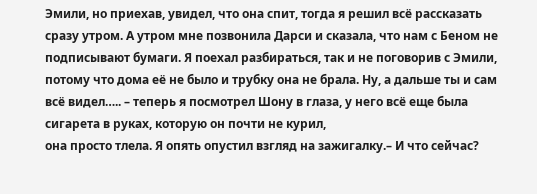Эмили, но приехав, увидел, что она спит, тогда я решил всё рассказать сразу утром. А утром мне позвонила Дарси и сказала, что нам с Беном не подписывают бумаги. Я поехал разбираться, так и не поговорив с Эмили, потому что дома её не было и трубку она не брала. Ну, а дальше ты и сам всё видел….. – теперь я посмотрел Шону в глаза, у него всё еще была сигарета в руках, которую он почти не курил,
она просто тлела. Я опять опустил взгляд на зажигалку.– И что сейчас?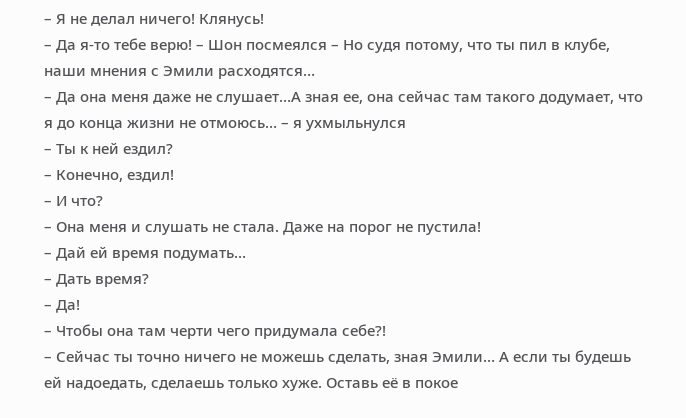– Я не делал ничего! Клянусь!
– Да я-то тебе верю! – Шон посмеялся – Но судя потому, что ты пил в клубе, наши мнения с Эмили расходятся…
– Да она меня даже не слушает…А зная ее, она сейчас там такого додумает, что я до конца жизни не отмоюсь… – я ухмыльнулся
– Ты к ней ездил?
– Конечно, ездил!
– И что?
– Она меня и слушать не стала. Даже на порог не пустила!
– Дай ей время подумать…
– Дать время?
– Да!
– Чтобы она там черти чего придумала себе?!
– Сейчас ты точно ничего не можешь сделать, зная Эмили… А если ты будешь ей надоедать, сделаешь только хуже. Оставь её в покое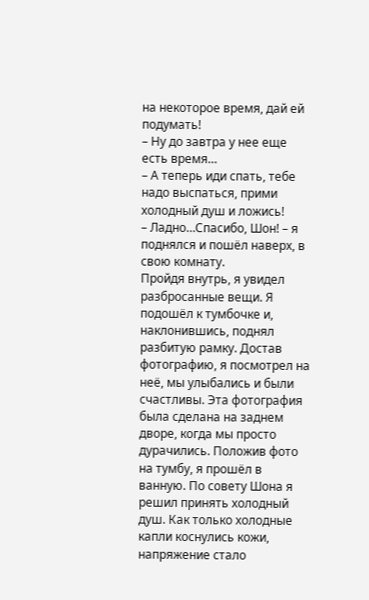на некоторое время, дай ей подумать!
– Ну до завтра у нее еще есть время…
– А теперь иди спать, тебе надо выспаться, прими холодный душ и ложись!
– Ладно…Спасибо, Шон! – я поднялся и пошёл наверх, в свою комнату.
Пройдя внутрь, я увидел разбросанные вещи. Я подошёл к тумбочке и, наклонившись, поднял разбитую рамку. Достав фотографию, я посмотрел на неё, мы улыбались и были счастливы. Эта фотография была сделана на заднем дворе, когда мы просто дурачились. Положив фото на тумбу, я прошёл в ванную. По совету Шона я решил принять холодный душ. Как только холодные капли коснулись кожи, напряжение стало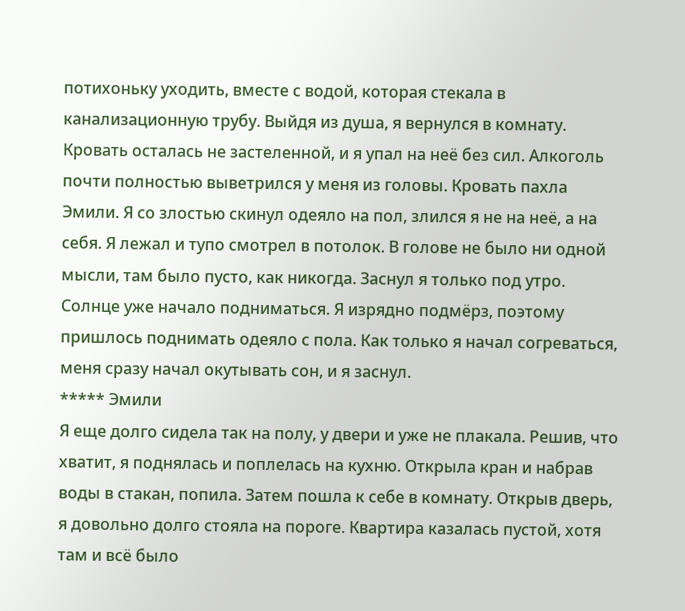потихоньку уходить, вместе с водой, которая стекала в канализационную трубу. Выйдя из душа, я вернулся в комнату. Кровать осталась не застеленной, и я упал на неё без сил. Алкоголь почти полностью выветрился у меня из головы. Кровать пахла Эмили. Я со злостью скинул одеяло на пол, злился я не на неё, а на себя. Я лежал и тупо смотрел в потолок. В голове не было ни одной мысли, там было пусто, как никогда. Заснул я только под утро. Солнце уже начало подниматься. Я изрядно подмёрз, поэтому пришлось поднимать одеяло с пола. Как только я начал согреваться, меня сразу начал окутывать сон, и я заснул.
***** Эмили
Я еще долго сидела так на полу, у двери и уже не плакала. Решив, что хватит, я поднялась и поплелась на кухню. Открыла кран и набрав воды в стакан, попила. Затем пошла к себе в комнату. Открыв дверь, я довольно долго стояла на пороге. Квартира казалась пустой, хотя там и всё было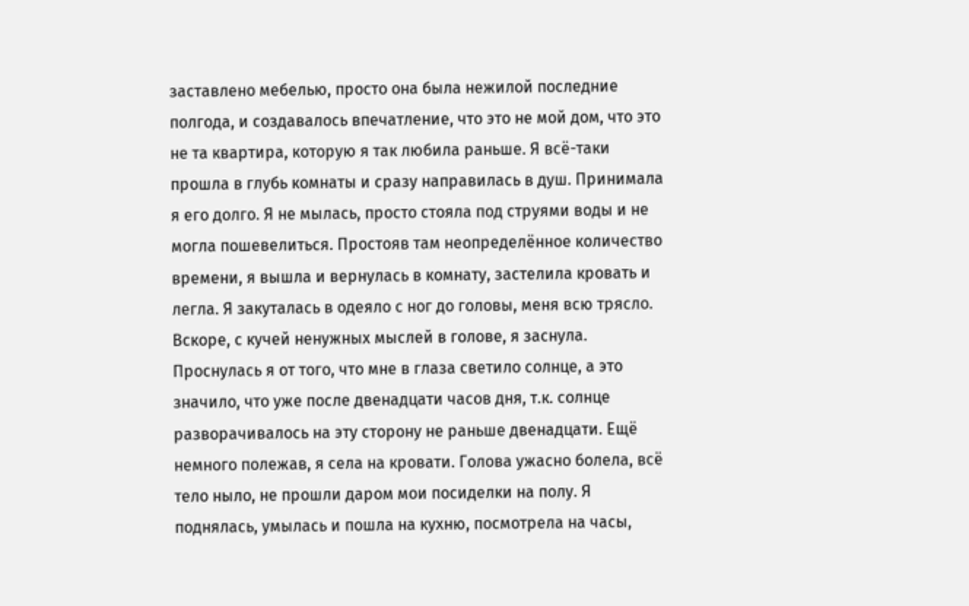заставлено мебелью, просто она была нежилой последние полгода, и создавалось впечатление, что это не мой дом, что это не та квартира, которую я так любила раньше. Я всё-таки прошла в глубь комнаты и сразу направилась в душ. Принимала я его долго. Я не мылась, просто стояла под струями воды и не могла пошевелиться. Простояв там неопределённое количество времени, я вышла и вернулась в комнату, застелила кровать и легла. Я закуталась в одеяло с ног до головы, меня всю трясло. Вскоре, с кучей ненужных мыслей в голове, я заснула.
Проснулась я от того, что мне в глаза светило солнце, а это значило, что уже после двенадцати часов дня, т.к. солнце разворачивалось на эту сторону не раньше двенадцати. Ещё немного полежав, я села на кровати. Голова ужасно болела, всё тело ныло, не прошли даром мои посиделки на полу. Я поднялась, умылась и пошла на кухню, посмотрела на часы,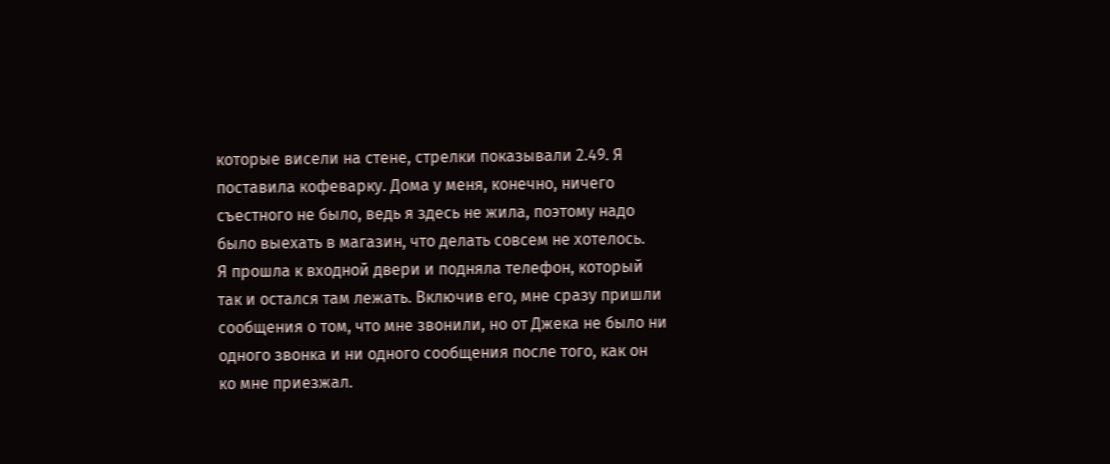которые висели на стене, стрелки показывали 2.49. Я поставила кофеварку. Дома у меня, конечно, ничего съестного не было, ведь я здесь не жила, поэтому надо было выехать в магазин, что делать совсем не хотелось.
Я прошла к входной двери и подняла телефон, который так и остался там лежать. Включив его, мне сразу пришли сообщения о том, что мне звонили, но от Джека не было ни одного звонка и ни одного сообщения после того, как он ко мне приезжал.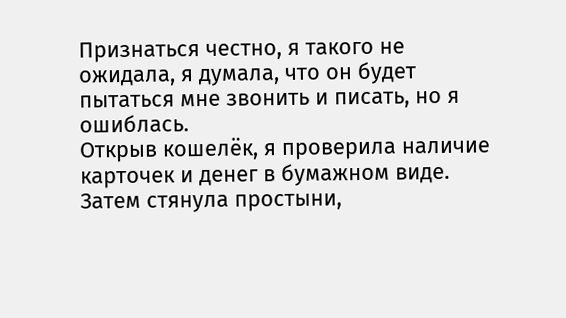Признаться честно, я такого не ожидала, я думала, что он будет пытаться мне звонить и писать, но я ошиблась.
Открыв кошелёк, я проверила наличие карточек и денег в бумажном виде. Затем стянула простыни,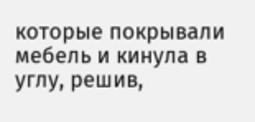которые покрывали мебель и кинула в углу, решив,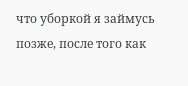что уборкой я займусь позже, после того как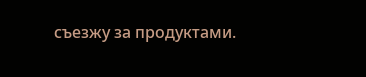съезжу за продуктами.